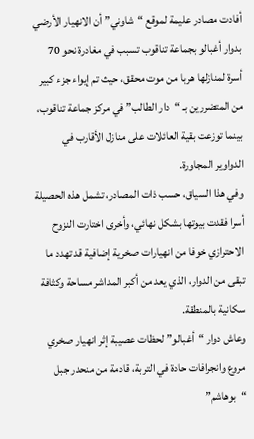أفادت مصادر عليمة لموقع “شاوني” أن الانهيار الأرضي بدوار أغبالو بجماعة تناقوب تسبب في مغادرة نحو 70 أسرة لمنازلها هربا من موت محقق، حيث تم إيواء جزء كبير من المتضررين بـ “دار الطالب” في مركز جماعة تناقوب، بينما توزعت بقية العائلات على منازل الأقارب في الدواوير المجاورة.
وفي هذا السياق، حسب ذات المصادر، تشمل هذه الحصيلة أسرا فقدت بيوتها بشكل نهائي، وأخرى اختارت النزوح الاحترازي خوفا من انهيارات صخرية إضافية قد تهدد ما تبقى من الدوار، الذي يعد من أكبر المداشر مساحة وكثافة سكانية بالمنطقة.
وعاش دوار “أغبالو” لحظات عصيبة إثر انهيار صخري مروع وانجرافات حادة في التربة، قادمة من منحدر جبل “بوهاشم”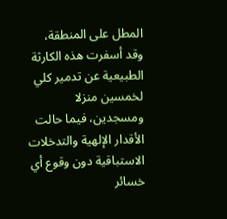المطل على المنطقة، وقد أسفرت هذه الكارثة الطبيعية عن تدمير كلي لخمسين منزلا ومسجدين، فيما حالت الأقدار الإلهية والتدخلات الاستباقية دون وقوع أي خسائر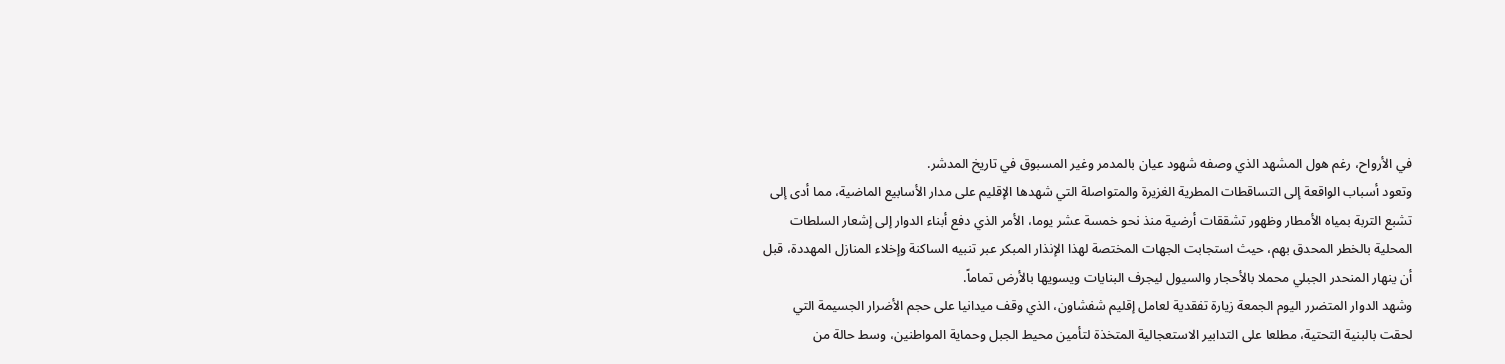في الأرواح، رغم هول المشهد الذي وصفه شهود عيان بالمدمر وغير المسبوق في تاريخ المدشر.
وتعود أسباب الواقعة إلى التساقطات المطرية الغزيرة والمتواصلة التي شهدها الإقليم على مدار الأسابيع الماضية، مما أدى إلى تشبع التربة بمياه الأمطار وظهور تشققات أرضية منذ نحو خمسة عشر يوما، الأمر الذي دفع أبناء الدوار إلى إشعار السلطات المحلية بالخطر المحدق بهم، حيث استجابت الجهات المختصة لهذا الإنذار المبكر عبر تنبيه الساكنة وإخلاء المنازل المهددة، قبل أن ينهار المنحدر الجبلي محملا بالأحجار والسيول ليجرف البنايات ويسويها بالأرض تماماً.
وشهد الدوار المتضرر اليوم الجمعة زيارة تفقدية لعامل إقليم شفشاون، الذي وقف ميدانيا على حجم الأضرار الجسيمة التي لحقت بالبنية التحتية، مطلعا على التدابير الاستعجالية المتخذة لتأمين محيط الجبل وحماية المواطنين، وسط حالة من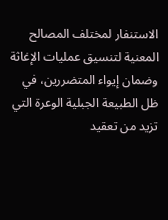الاستنفار لمختلف المصالح المعنية لتنسيق عمليات الإغاثة وضمان إيواء المتضررين، في ظل الطبيعة الجبلية الوعرة التي تزيد من تعقيد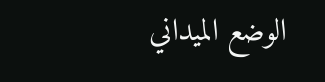الوضع الميداني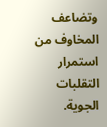وتضاعف المخاوف من استمرار التقلبات الجوية.